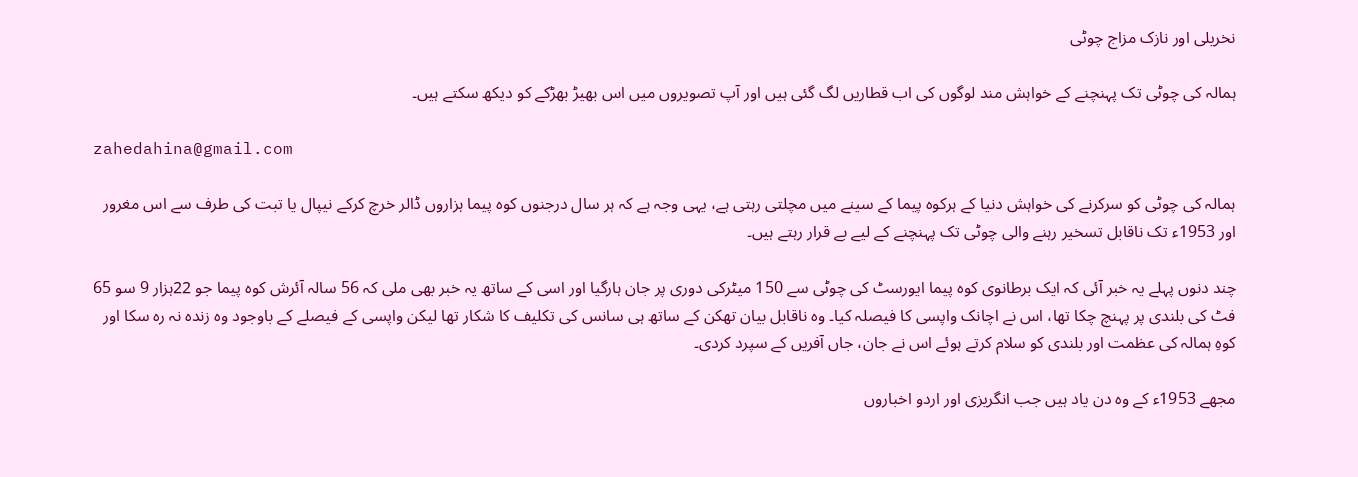نخریلی اور نازک مزاج چوٹی

ہمالہ کی چوٹی تک پہنچنے کے خواہش مند لوگوں کی اب قطاریں لگ گئی ہیں اور آپ تصویروں میں اس بھیڑ بھڑکے کو دیکھ سکتے ہیں۔

zahedahina@gmail.com

ہمالہ کی چوٹی کو سرکرنے کی خواہش دنیا کے ہرکوہ پیما کے سینے میں مچلتی رہتی ہے، یہی وجہ ہے کہ ہر سال درجنوں کوہ پیما ہزاروں ڈالر خرچ کرکے نیپال یا تبت کی طرف سے اس مغرور اور 1953ء تک ناقابل تسخیر رہنے والی چوٹی تک پہنچنے کے لیے بے قرار رہتے ہیں۔

چند دنوں پہلے یہ خبر آئی کہ ایک برطانوی کوہ پیما ایورسٹ کی چوٹی سے 150 میٹرکی دوری پر جان ہارگیا اور اسی کے ساتھ یہ خبر بھی ملی کہ 56 سالہ آئرش کوہ پیما جو 22ہزار 9 سو 65 فٹ کی بلندی پر پہنچ چکا تھا، اس نے اچانک واپسی کا فیصلہ کیا۔ وہ ناقابل بیان تھکن کے ساتھ ہی سانس کی تکلیف کا شکار تھا لیکن واپسی کے فیصلے کے باوجود وہ زندہ نہ رہ سکا اور کوہِ ہمالہ کی عظمت اور بلندی کو سلام کرتے ہوئے اس نے جان، جاں آفریں کے سپرد کردی۔

مجھے 1953ء کے وہ دن یاد ہیں جب انگریزی اور اردو اخباروں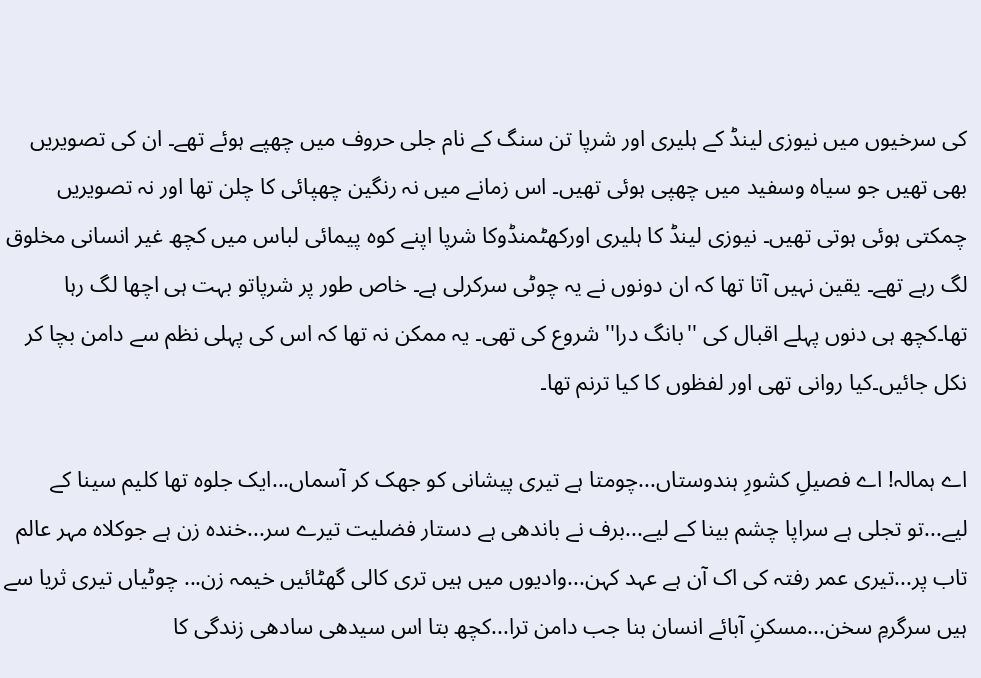کی سرخیوں میں نیوزی لینڈ کے ہلیری اور شرپا تن سنگ کے نام جلی حروف میں چھپے ہوئے تھے۔ ان کی تصویریں بھی تھیں جو سیاہ وسفید میں چھپی ہوئی تھیں۔ اس زمانے میں نہ رنگین چھپائی کا چلن تھا اور نہ تصویریں چمکتی ہوئی ہوتی تھیں۔ نیوزی لینڈ کا ہلیری اورکھٹمنڈوکا شرپا اپنے کوہ پیمائی لباس میں کچھ غیر انسانی مخلوق لگ رہے تھے۔ یقین نہیں آتا تھا کہ ان دونوں نے یہ چوٹی سرکرلی ہے۔ خاص طور پر شرپاتو بہت ہی اچھا لگ رہا تھا۔کچھ ہی دنوں پہلے اقبال کی ''بانگ درا'' شروع کی تھی۔ یہ ممکن نہ تھا کہ اس کی پہلی نظم سے دامن بچا کر نکل جائیں۔کیا روانی تھی اور لفظوں کا کیا ترنم تھا۔

اے ہمالہ! اے فصیلِ کشورِ ہندوستاں...چومتا ہے تیری پیشانی کو جھک کر آسماں...ایک جلوہ تھا کلیم سینا کے لیے...تو تجلی ہے سراپا چشم بینا کے لیے...برف نے باندھی ہے دستار فضلیت تیرے سر...خندہ زن ہے جوکلاہ مہر عالم تاب پر...تیری عمر رفتہ کی اک آن ہے عہد کہن...وادیوں میں ہیں تری کالی گھٹائیں خیمہ زن... چوٹیاں تیری ثریا سے ہیں سرگرمِ سخن...مسکنِ آبائے انسان بنا جب دامن ترا...کچھ بتا اس سیدھی سادھی زندگی کا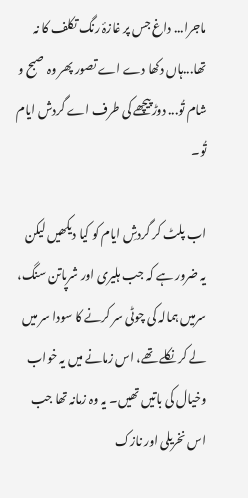ماجرا... داغ جس پر غازۂ رنگ تکلف کا نہ تھا...ہاں دکھا دے اے تصور پھر وہ صبح و شام تُو... دوڑپیچھے کی طرف اے گردش ایام تُو۔

اب پلٹ کر گردشِ ایام کو کیا دیکھیں لیکن یہ ضرور ہے کہ جب ہلیری اور شرپاتن سنگ، سرمیں ہمالہ کی چوٹی سر کرنے کا سودا سر میں لے کر نکلے تھے، اس زمانے میں یہ خواب وخیال کی باتیں تھیں۔ یہ وہ زمانہ تھا جب اس نخریلی اور نازک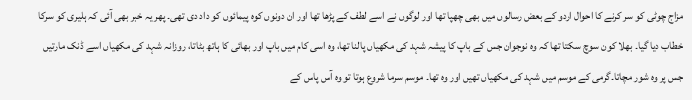مزاج چوٹی کو سر کرنے کا احوال اردو کے بعض رسالوں میں بھی چھپا تھا اور لوگوں نے اسے لطف کے پڑھا تھا اور ان دونوں کوہ پیمائوں کو داد دی تھی۔ پھر یہ خبر بھی آئی کہ ہلیری کو سرکا خطاب دیا گیا۔ بھلا کون سوچ سکتا تھا کہ وہ نوجوان جس کے باپ کا پیشہ شہد کی مکھیاں پالنا تھا، وہ اسی کام میں باپ اور بھائی کا ہاتھ بٹاتا، روزانہ شہد کی مکھیاں اسے ڈنک مارتیں جس پر وہ شور مچاتا۔گرمی کے موسم میں شہد کی مکھیاں تھیں اور وہ تھا۔ موسم سرما شروع ہوتا تو وہ آس پاس کے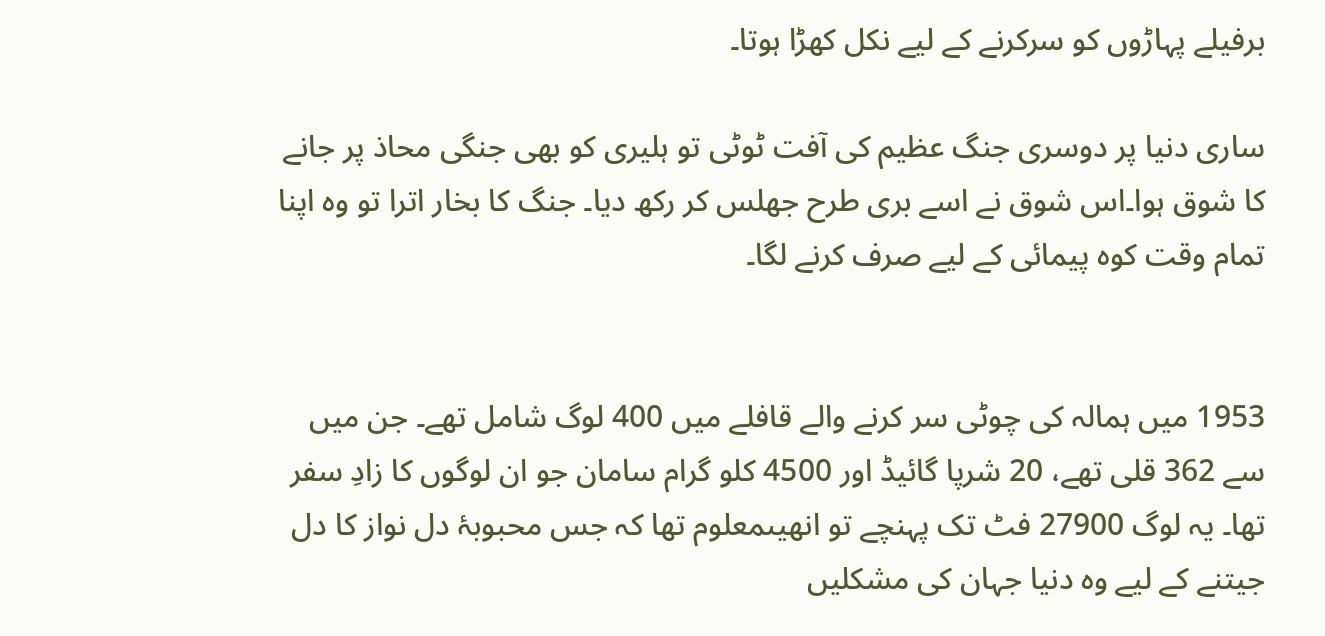برفیلے پہاڑوں کو سرکرنے کے لیے نکل کھڑا ہوتا۔

ساری دنیا پر دوسری جنگ عظیم کی آفت ٹوٹی تو ہلیری کو بھی جنگی محاذ پر جانے کا شوق ہوا۔اس شوق نے اسے بری طرح جھلس کر رکھ دیا۔ جنگ کا بخار اترا تو وہ اپنا تمام وقت کوہ پیمائی کے لیے صرف کرنے لگا۔


1953 میں ہمالہ کی چوٹی سر کرنے والے قافلے میں 400 لوگ شامل تھے۔ جن میں سے 362 قلی تھے، 20 شرپا گائیڈ اور 4500 کلو گرام سامان جو ان لوگوں کا زادِ سفر تھا۔ یہ لوگ 27900 فٹ تک پہنچے تو انھیںمعلوم تھا کہ جس محبوبۂ دل نواز کا دل جیتنے کے لیے وہ دنیا جہان کی مشکلیں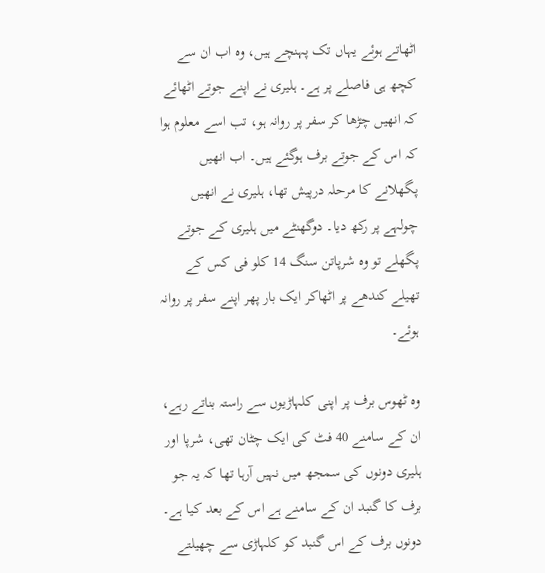اٹھاتے ہوئے یہاں تک پہنچے ہیں، وہ اب ان سے کچھ ہی فاصلے پر ہے۔ ہلیری نے اپنے جوتے اٹھائے کہ انھیں چڑھا کر سفر پر روانہ ہو، تب اسے معلوم ہوا کہ اس کے جوتے برف ہوگئے ہیں۔ اب انھیں پگھلانے کا مرحلہ درپیش تھا، ہلیری نے انھیں چولہے پر رکھ دیا۔ دوگھنٹے میں ہلیری کے جوتے پگھلے تو وہ شرپاتن سنگ 14 کلو فی کس کے تھیلے کندھے پر اٹھاکر ایک بار پھر اپنے سفر پر روانہ ہوئے۔

وہ ٹھوس برف پر اپنی کلہاڑیوں سے راستہ بناتے رہے، ان کے سامنے 40 فٹ کی ایک چٹان تھی، شرپا اور ہلیری دونوں کی سمجھ میں نہیں آرہا تھا کہ یہ جو برف کا گنبد ان کے سامنے ہے اس کے بعد کیا ہے۔ دونوں برف کے اس گنبد کو کلہاڑی سے چھیلتے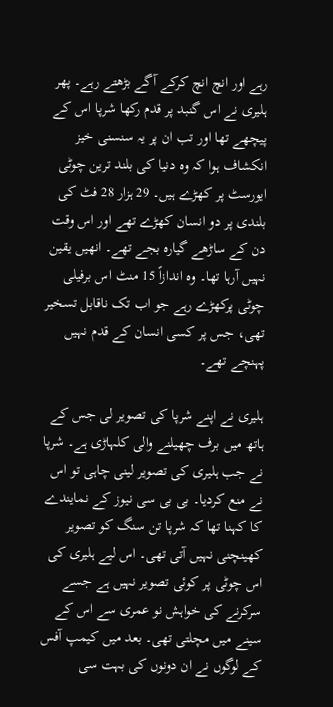رہے اور انچ انچ کرکے آگے بڑھتے رہے۔ پھر ہلیری نے اس گنبد پر قدم رکھا شرپا اس کے پیچھے تھا اور تب ان پر یہ سنسنی خیز انکشاف ہوا کہ وہ دنیا کی بلند ترین چوٹی ایورسٹ پر کھڑے ہیں۔ 29 ہزار 28 فٹ کی بلندی پر دو انسان کھڑے تھے اور اس وقت دن کے ساڑھے گیارہ بجے تھے۔ انھیں یقین نہیں آرہا تھا۔ وہ اندازاً 15 منٹ اس برفیلی چوٹی پرکھڑے رہے جو اب تک ناقابل تسخیر تھی، جس پر کسی انسان کے قدم نہیں پہنچے تھے۔

ہلیری نے اپنے شرپا کی تصویر لی جس کے ہاتھ میں برف چھیلنے والی کلہاڑی ہے۔ شرپا نے جب ہلیری کی تصویر لینی چاہی تو اس نے منع کردیا۔ بی بی سی نیوز کے نمایندے کا کہنا تھا کہ شرپا تن سنگ کو تصویر کھینچنی نہیں آتی تھی۔ اس لیے ہلیری کی اس چوٹی پر کوئی تصویر نہیں ہے جسے سرکرنے کی خواہش نو عمری سے اس کے سینے میں مچلتی تھی۔ بعد میں کیمپ آفس کے لوگوں نے ان دونوں کی بہت سی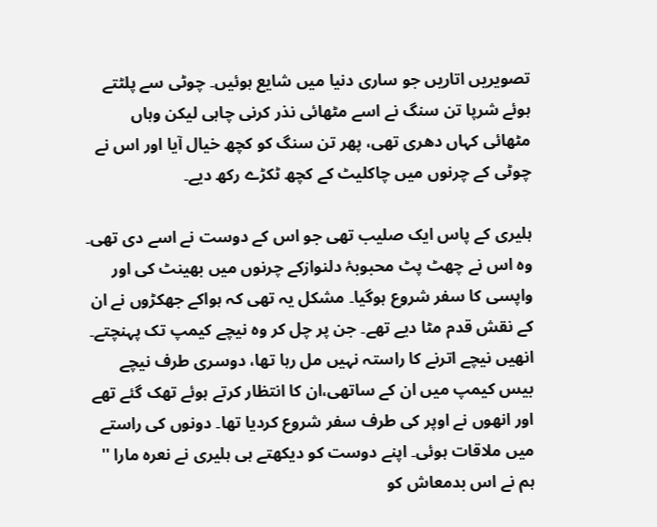تصویریں اتاریں جو ساری دنیا میں شایع ہوئیں۔ چوٹی سے پلٹتے ہوئے شرپا تن سنگ نے اسے مٹھائی نذر کرنی چاہی لیکن وہاں مٹھائی کہاں دھری تھی، پھر تن سنگ کو کچھ خیال آیا اور اس نے چوٹی کے چرنوں میں چاکلیٹ کے کچھ ٹکڑے رکھ دیے۔

ہلیری کے پاس ایک صلیب تھی جو اس کے دوست نے اسے دی تھی۔ وہ اس نے چھٹ پٹ محبوبۂ دلنوازکے چرنوں میں بھینٹ کی اور واپسی کا سفر شروع ہوگیا۔ مشکل یہ تھی کہ ہواکے جھکڑوں نے ان کے نقش قدم مٹا دیے تھے۔ جن پر چل کر وہ نیچے کیمپ تک پہنچتے۔ انھیں نیچے اترنے کا راستہ نہیں مل رہا تھا، دوسری طرف نیچے بیس کیمپ میں ان کے ساتھی،ان کا انتظار کرتے ہوئے تھک گئے تھے اور انھوں نے اوپر کی طرف سفر شروع کردیا تھا۔ دونوں کی راستے میں ملاقات ہوئی۔ اپنے دوست کو دیکھتے ہی ہلیری نے نعرہ مارا '' ہم نے اس بدمعاش کو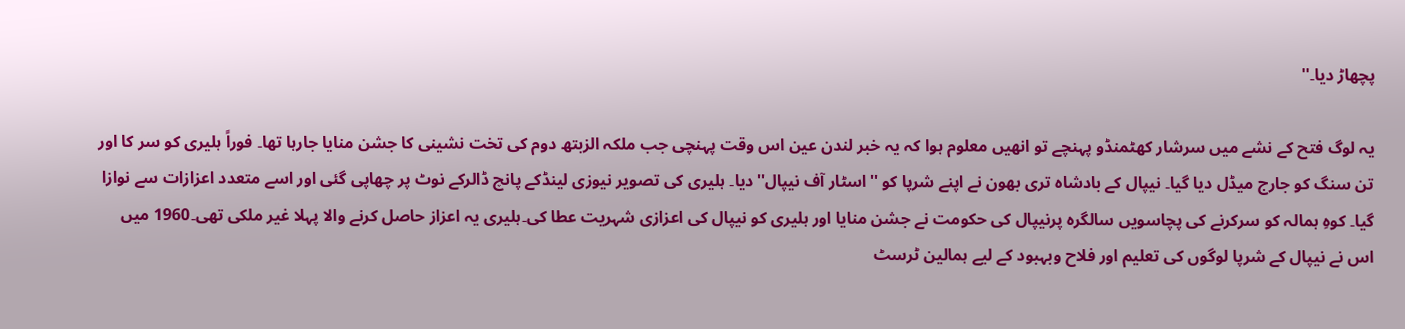پچھاڑ دیا۔''

یہ لوگ فتح کے نشے میں سرشار کھٹمنڈو پہنچے تو انھیں معلوم ہوا کہ یہ خبر لندن عین اس وقت پہنچی جب ملکہ الزبتھ دوم کی تخت نشینی کا جشن منایا جارہا تھا۔ فوراً ہلیری کو سر کا اور تن سنگ کو جارج میڈل دیا گیا۔ نیپال کے بادشاہ تری بھون نے اپنے شرپا کو ''اسٹار آف نیپال''دیا۔ ہلیری کی تصویر نیوزی لینڈکے پانچ ڈالرکے نوٹ پر چھاپی گئی اور اسے متعدد اعزازات سے نوازا گیا۔ کوہِ ہمالہ کو سرکرنے کی پچاسویں سالگرہ پرنیپال کی حکومت نے جشن منایا اور ہلیری کو نیپال کی اعزازی شہریت عطا کی۔ہلیری یہ اعزاز حاصل کرنے والا پہلا غیر ملکی تھی۔1960 میں اس نے نیپال کے شرپا لوگوں کی تعلیم اور فلاح وبہبود کے لیے ہمالین ٹرسٹ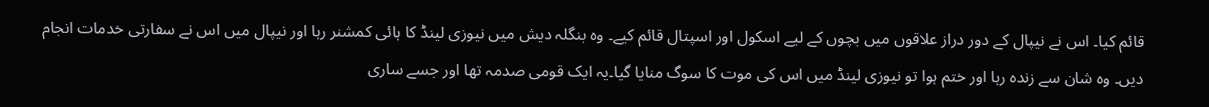قائم کیا۔ اس نے نیپال کے دور دراز علاقوں میں بچوں کے لیے اسکول اور اسپتال قائم کیے۔ وہ بنگلہ دیش میں نیوزی لینڈ کا ہائی کمشنر رہا اور نیپال میں اس نے سفارتی خدمات انجام دیں۔ وہ شان سے زندہ رہا اور ختم ہوا تو نیوزی لینڈ میں اس کی موت کا سوگ منایا گیا۔یہ ایک قومی صدمہ تھا اور جسے ساری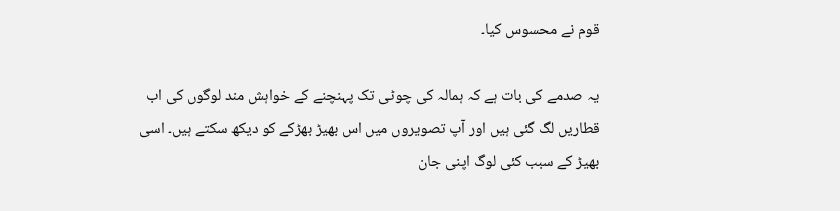قوم نے محسوس کیا۔

یہ صدمے کی بات ہے کہ ہمالہ کی چوٹی تک پہنچنے کے خواہش مند لوگوں کی اب قطاریں لگ گئی ہیں اور آپ تصویروں میں اس بھیڑ بھڑکے کو دیکھ سکتے ہیں۔ اسی بھیڑ کے سبب کئی لوگ اپنی جان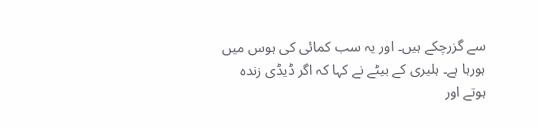سے گزرچکے ہیں۔ اور یہ سب کمائی کی ہوس میں ہورہا ہے۔ ہلیری کے بیٹے نے کہا کہ اگر ڈیڈی زندہ ہوتے اور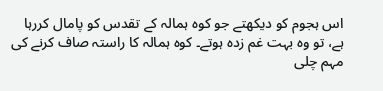اس ہجوم کو دیکھتے جو کوہ ہمالہ کے تقدس کو پامال کررہا ہے، تو وہ بہت غم زدہ ہوتے۔ کوہ ہمالہ کا راستہ صاف کرنے کی مہم چلی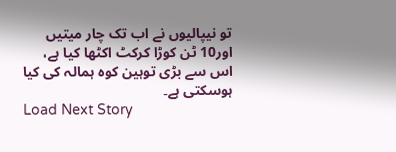تو نیپالیوں نے اب تک چار میتیں اور10 ٹن کوڑا کرکٹ اکٹھا کیا ہے، اس سے بڑی توہین کوہ ہمالہ کی کیا ہوسکتی ہے۔
Load Next Story